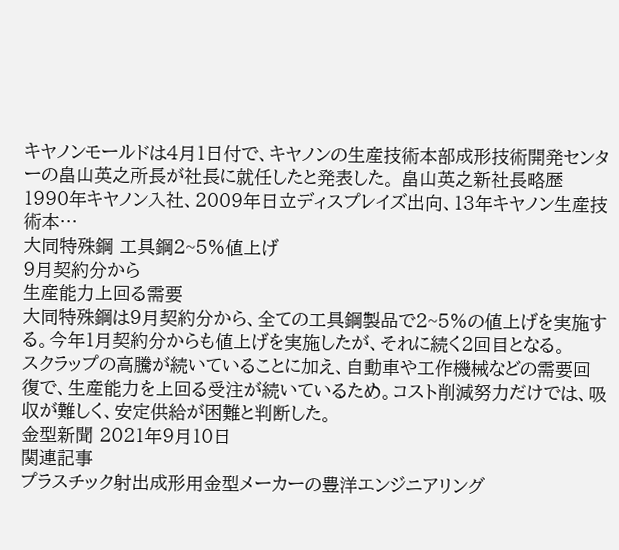キヤノンモールドは4月1日付で、キヤノンの生産技術本部成形技術開発センターの畠山英之所長が社長に就任したと発表した。 畠山英之新社長略歴 1990年キヤノン入社、2009年日立ディスプレイズ出向、13年キヤノン生産技術本…
大同特殊鋼 工具鋼2~5%値上げ
9月契約分から
生産能力上回る需要
大同特殊鋼は9月契約分から、全ての工具鋼製品で2~5%の値上げを実施する。今年1月契約分からも値上げを実施したが、それに続く2回目となる。
スクラップの高騰が続いていることに加え、自動車や工作機械などの需要回復で、生産能力を上回る受注が続いているため。コスト削減努力だけでは、吸収が難しく、安定供給が困難と判断した。
金型新聞 2021年9月10日
関連記事
プラスチック射出成形用金型メーカーの豊洋エンジニアリング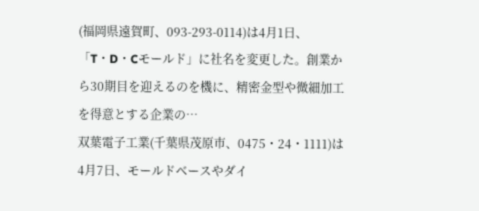(福岡県遠賀町、093-293-0114)は4月1日、「T・D・Cモールド」に社名を変更した。創業から30期目を迎えるのを機に、精密金型や微細加工を得意とする企業の…
双葉電子工業(千葉県茂原市、0475・24・1111)は4月7日、モールドベースやダイ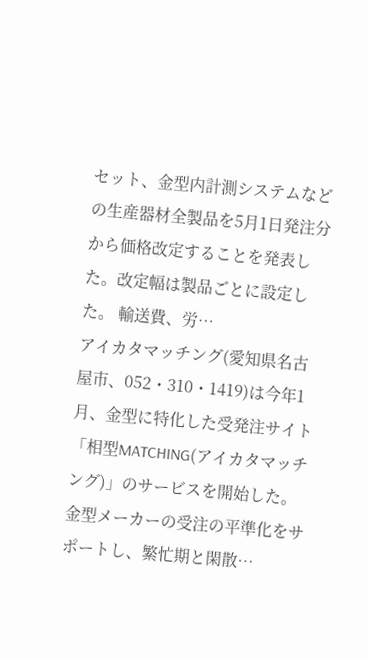セット、金型内計測システムなどの生産器材全製品を5月1日発注分から価格改定することを発表した。改定幅は製品ごとに設定した。 輸送費、労…
アイカタマッチング(愛知県名古屋市、052・310・1419)は今年1月、金型に特化した受発注サイト「相型MATCHING(アイカタマッチング)」のサービスを開始した。金型メーカーの受注の平準化をサポートし、繁忙期と閑散…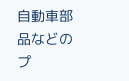自動車部品などのプ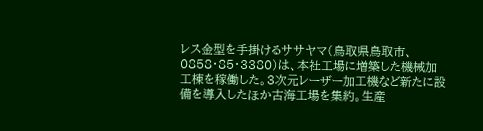レス金型を手掛けるササヤマ(鳥取県鳥取市、0858・85・3380)は、本社工場に増築した機械加工棟を稼働した。3次元レーザー加工機など新たに設備を導入したほか古海工場を集約。生産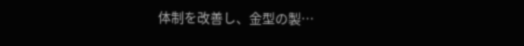体制を改善し、金型の製…